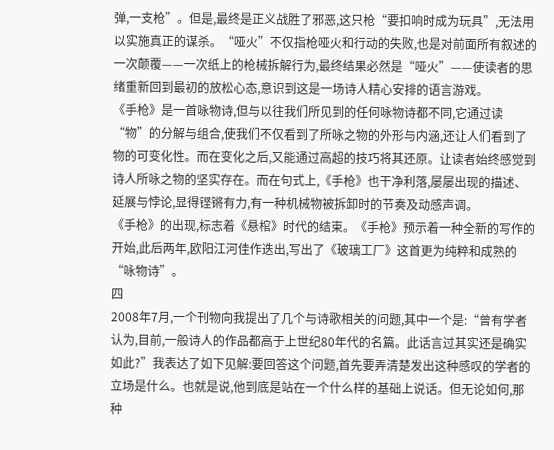弹,一支枪”。但是,最终是正义战胜了邪恶,这只枪“要扣响时成为玩具”,无法用以实施真正的谋杀。“哑火”不仅指枪哑火和行动的失败,也是对前面所有叙述的一次颠覆——一次纸上的枪械拆解行为,最终结果必然是“哑火”——使读者的思绪重新回到最初的放松心态,意识到这是一场诗人精心安排的语言游戏。
《手枪》是一首咏物诗,但与以往我们所见到的任何咏物诗都不同,它通过读“物”的分解与组合,使我们不仅看到了所咏之物的外形与内涵,还让人们看到了物的可变化性。而在变化之后,又能通过高超的技巧将其还原。让读者始终感觉到诗人所咏之物的坚实存在。而在句式上,《手枪》也干净利落,屡屡出现的描述、延展与悖论,显得铿锵有力,有一种机械物被拆卸时的节奏及动感声调。
《手枪》的出现,标志着《悬棺》时代的结束。《手枪》预示着一种全新的写作的开始,此后两年,欧阳江河佳作迭出,写出了《玻璃工厂》这首更为纯粹和成熟的“咏物诗”。
四
2008年7月,一个刊物向我提出了几个与诗歌相关的问题,其中一个是:“曾有学者认为,目前,一般诗人的作品都高于上世纪80年代的名篇。此话言过其实还是确实如此?”我表达了如下见解:要回答这个问题,首先要弄清楚发出这种感叹的学者的立场是什么。也就是说,他到底是站在一个什么样的基础上说话。但无论如何,那种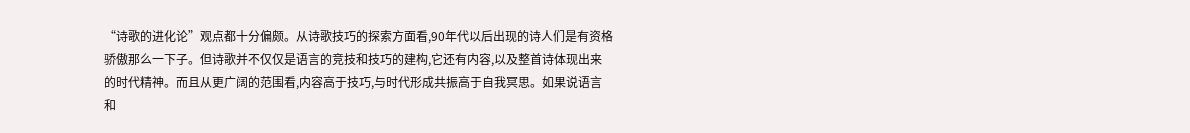“诗歌的进化论”观点都十分偏颇。从诗歌技巧的探索方面看,90年代以后出现的诗人们是有资格骄傲那么一下子。但诗歌并不仅仅是语言的竞技和技巧的建构,它还有内容,以及整首诗体现出来的时代精神。而且从更广阔的范围看,内容高于技巧,与时代形成共振高于自我冥思。如果说语言和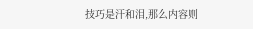技巧是汗和泪,那么内容则